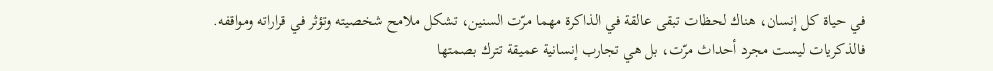في حياة كل إنسان، هناك لحظات تبقى عالقة في الذاكرة مهما مرّت السنين، تشكل ملامح شخصيته وتؤثر في قراراته ومواقفه. فالذكريات ليست مجرد أحداث مرّت، بل هي تجارب إنسانية عميقة تترك بصمتها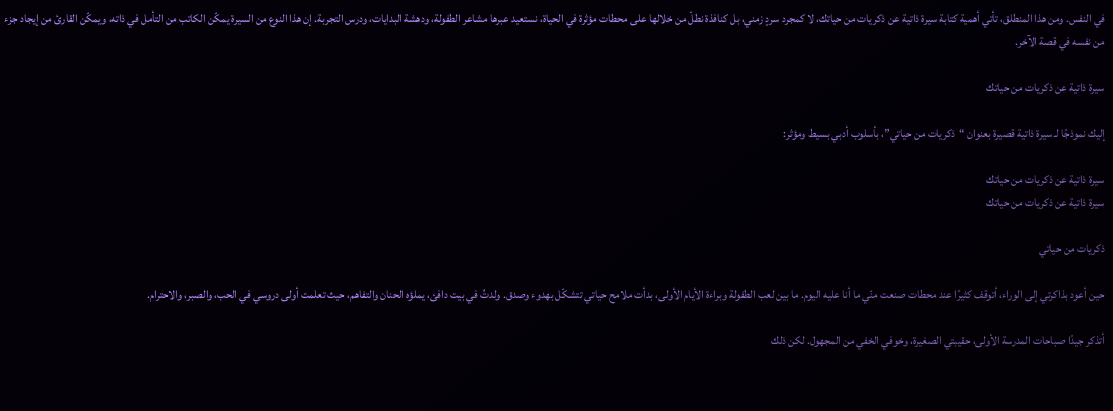في النفس. ومن هذا المنطلق، تأتي أهمية كتابة سيرة ذاتية عن ذكريات من حياتك، لا كمجرد سردٍ زمني، بل كنافذة نطلّ من خلالها على محطات مؤثرة في الحياة، نستعيد عبرها مشاعر الطفولة، ودهشة البدايات، ودرس التجربة. إن هذا النوع من السيرة يمكّن الكاتب من التأمل في ذاته، ويمكّن القارئ من إيجاد جزء من نفسه في قصة الآخر.

سيرة ذاتية عن ذكريات من حياتك

إليك نموذجًا لـ سيرة ذاتية قصيرة بعنوان “ذكريات من حياتي”، بأسلوب أدبي بسيط ومؤثر:

سيرة ذاتية عن ذكريات من حياتك
سيرة ذاتية عن ذكريات من حياتك

ذكريات من حياتي

حين أعود بذاكرتي إلى الوراء، أتوقف كثيرًا عند محطات صنعت منّي ما أنا عليه اليوم. ما بين لعب الطفولة وبراءة الأيام الأولى، بدأت ملامح حياتي تتشكّل بهدوء وصدق. ولدتُ في بيت دافئ، يملؤه الحنان والتفاهم، حيث تعلمت أولى دروسي في الحب، والصبر، والاحترام.

أتذكر جيدًا صباحات المدرسة الأولى، حقيبتي الصغيرة، وخوفي الخفي من المجهول. لكن ذلك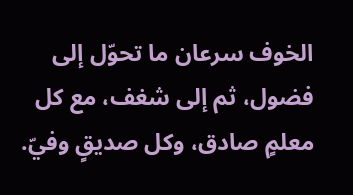الخوف سرعان ما تحوّل إلى فضول، ثم إلى شغف، مع كل معلمٍ صادق، وكل صديقٍ وفيّ.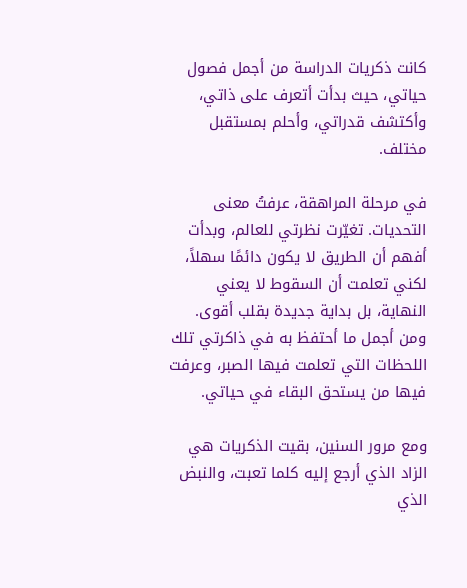كانت ذكريات الدراسة من أجمل فصول حياتي، حيث بدأت أتعرف على ذاتي، وأكتشف قدراتي، وأحلم بمستقبل مختلف.

في مرحلة المراهقة، عرفتُ معنى التحديات. تغيّرت نظرتي للعالم، وبدأت أفهم أن الطريق لا يكون دائمًا سهلاً، لكني تعلمت أن السقوط لا يعني النهاية، بل بداية جديدة بقلب أقوى. ومن أجمل ما أحتفظ به في ذاكرتي تلك اللحظات التي تعلمت فيها الصبر، وعرفت فيها من يستحق البقاء في حياتي.

ومع مرور السنين، بقيت الذكريات هي الزاد الذي أرجع إليه كلما تعبت، والنبض الذي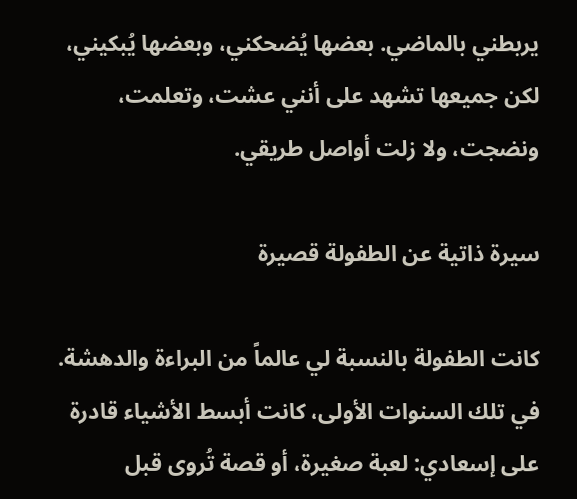يربطني بالماضي. بعضها يُضحكني، وبعضها يُبكيني، لكن جميعها تشهد على أنني عشت، وتعلمت، ونضجت، ولا زلت أواصل طريقي.

سيرة ذاتية عن الطفولة قصيرة

كانت الطفولة بالنسبة لي عالماً من البراءة والدهشة. في تلك السنوات الأولى، كانت أبسط الأشياء قادرة على إسعادي: لعبة صغيرة، أو قصة تُروى قبل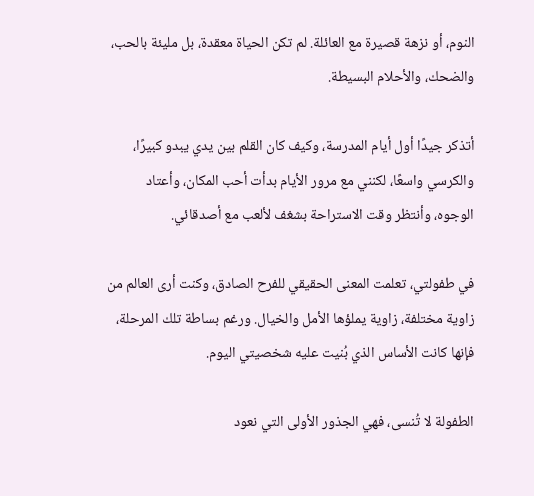النوم، أو نزهة قصيرة مع العائلة. لم تكن الحياة معقدة، بل مليئة بالحب، والضحك، والأحلام البسيطة.

أتذكر جيدًا أول أيام المدرسة، وكيف كان القلم بين يدي يبدو كبيرًا، والكرسي واسعًا، لكنني مع مرور الأيام بدأت أحب المكان، وأعتاد الوجوه، وأنتظر وقت الاستراحة بشغف لألعب مع أصدقائي.

في طفولتي، تعلمت المعنى الحقيقي للفرح الصادق، وكنت أرى العالم من زاوية مختلفة، زاوية يملؤها الأمل والخيال. ورغم بساطة تلك المرحلة، فإنها كانت الأساس الذي بُنيت عليه شخصيتي اليوم.

الطفولة لا تُنسى، فهي الجذور الأولى التي نعود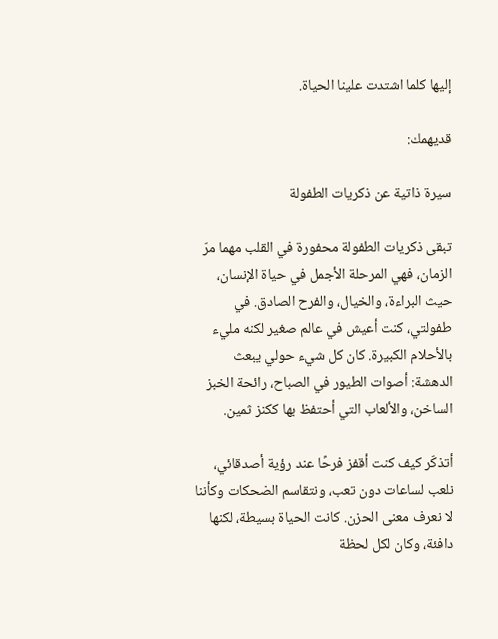إليها كلما اشتدت علينا الحياة.

قديهمك:

سيرة ذاتية عن ذكريات الطفولة

تبقى ذكريات الطفولة محفورة في القلب مهما مرّ الزمان، فهي المرحلة الأجمل في حياة الإنسان، حيث البراءة، والخيال، والفرح الصادق. في طفولتي، كنت أعيش في عالم صغير لكنه مليء بالأحلام الكبيرة. كان كل شيء حولي يبعث الدهشة: أصوات الطيور في الصباح، رائحة الخبز الساخن، والألعاب التي أحتفظ بها ككنز ثمين.

أتذكّر كيف كنت أقفز فرحًا عند رؤية أصدقائي، نلعب لساعات دون تعب، ونتقاسم الضحكات وكأننا لا نعرف معنى الحزن. كانت الحياة بسيطة، لكنها دافئة، وكان لكل لحظة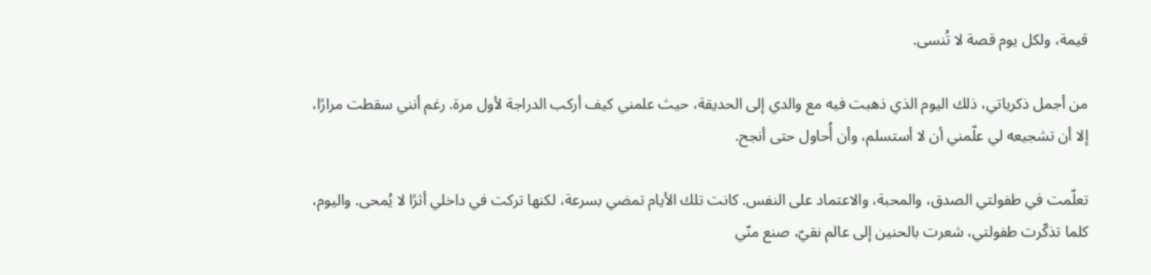قيمة، ولكل يوم قصة لا تُنسى.

من أجمل ذكرياتي، ذلك اليوم الذي ذهبت فيه مع والدي إلى الحديقة، حيث علمني كيف أركب الدراجة لأول مرة. رغم أنني سقطت مرارًا، إلا أن تشجيعه لي علّمني أن لا أستسلم، وأن أُحاول حتى أنجح.

تعلّمت في طفولتي الصدق، والمحبة، والاعتماد على النفس. كانت تلك الأيام تمضي بسرعة، لكنها تركت في داخلي أثرًا لا يُمحى. واليوم، كلما تذكّرت طفولتي، شعرت بالحنين إلى عالم نقيّ، صنع منّي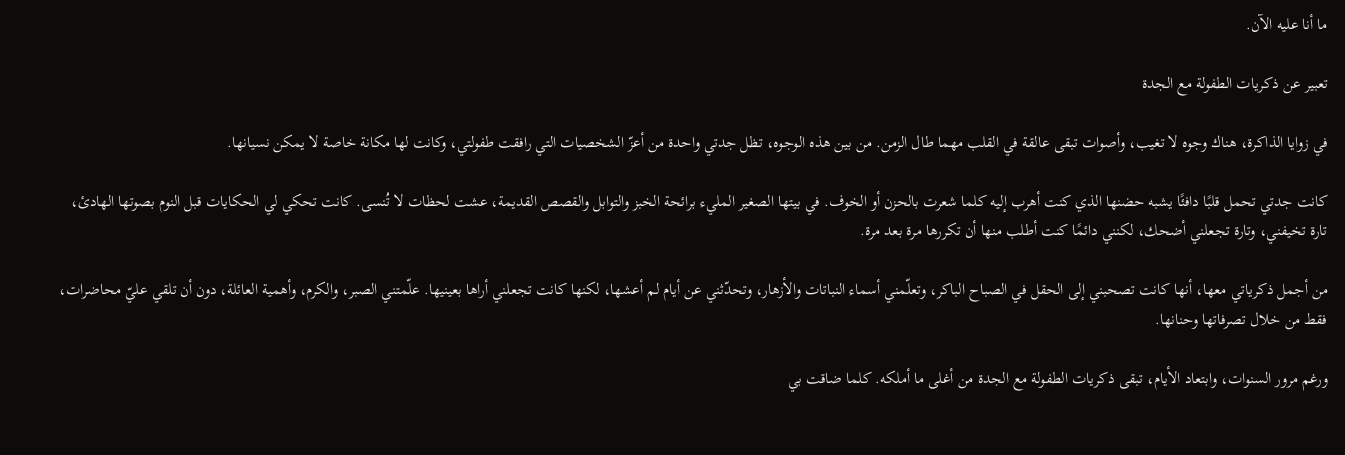ما أنا عليه الآن.

تعبير عن ذكريات الطفولة مع الجدة

في زوايا الذاكرة، هناك وجوه لا تغيب، وأصوات تبقى عالقة في القلب مهما طال الزمن. من بين هذه الوجوه، تظل جدتي واحدة من أعزّ الشخصيات التي رافقت طفولتي، وكانت لها مكانة خاصة لا يمكن نسيانها.

كانت جدتي تحمل قلبًا دافئًا يشبه حضنها الذي كنت أهرب إليه كلما شعرت بالحزن أو الخوف. في بيتها الصغير المليء برائحة الخبز والتوابل والقصص القديمة، عشت لحظات لا تُنسى. كانت تحكي لي الحكايات قبل النوم بصوتها الهادئ، تارة تخيفني، وتارة تجعلني أضحك، لكنني دائمًا كنت أطلب منها أن تكررها مرة بعد مرة.

من أجمل ذكرياتي معها، أنها كانت تصحبني إلى الحقل في الصباح الباكر، وتعلّمني أسماء النباتات والأزهار، وتحدّثني عن أيام لم أعشها، لكنها كانت تجعلني أراها بعينيها. علّمتني الصبر، والكرم، وأهمية العائلة، دون أن تلقي عليّ محاضرات، فقط من خلال تصرفاتها وحنانها.

ورغم مرور السنوات، وابتعاد الأيام، تبقى ذكريات الطفولة مع الجدة من أغلى ما أملكه. كلما ضاقت بي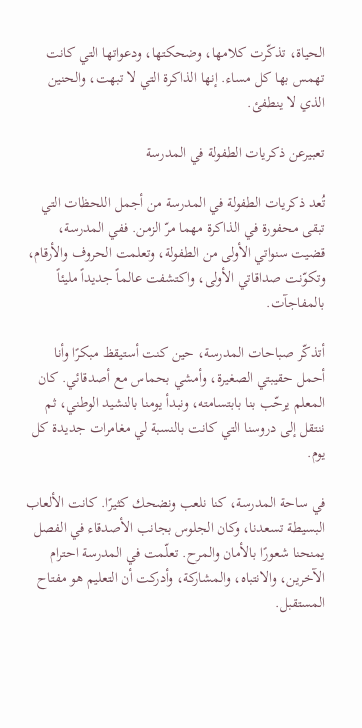الحياة، تذكّرت كلامها، وضحكتها، ودعواتها التي كانت تهمس بها كل مساء. إنها الذاكرة التي لا تبهت، والحنين الذي لا ينطفئ.

تعبيرعن ذكريات الطفولة في المدرسة

تُعد ذكريات الطفولة في المدرسة من أجمل اللحظات التي تبقى محفورة في الذاكرة مهما مرّ الزمن. ففي المدرسة، قضيت سنواتي الأولى من الطفولة، وتعلمت الحروف والأرقام، وتكوّنت صداقاتي الأولى، واكتشفت عالماً جديداً مليئاً بالمفاجآت.

أتذكّر صباحات المدرسة، حين كنت أستيقظ مبكرًا وأنا أحمل حقيبتي الصغيرة، وأمشي بحماس مع أصدقائي. كان المعلم يرحّب بنا بابتسامته، ونبدأ يومنا بالنشيد الوطني، ثم ننتقل إلى دروسنا التي كانت بالنسبة لي مغامرات جديدة كل يوم.

في ساحة المدرسة، كنا نلعب ونضحك كثيرًا. كانت الألعاب البسيطة تسعدنا، وكان الجلوس بجانب الأصدقاء في الفصل يمنحنا شعورًا بالأمان والمرح. تعلّمت في المدرسة احترام الآخرين، والانتباه، والمشاركة، وأدركت أن التعليم هو مفتاح المستقبل.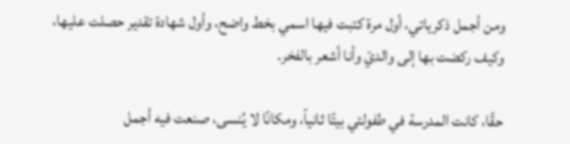ومن أجمل ذكرياتي، أول مرة كتبت فيها اسمي بخط واضح، وأول شهادة تقدير حصلت عليها، وكيف ركضت بها إلى والديّ وأنا أشعر بالفخر.

حقًا، كانت المدرسة في طفولتي بيتًا ثانياً، ومكانًا لا يُنسى، صنعت فيه أجمل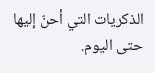الذكريات التي أحنّ إليها حتى اليوم.